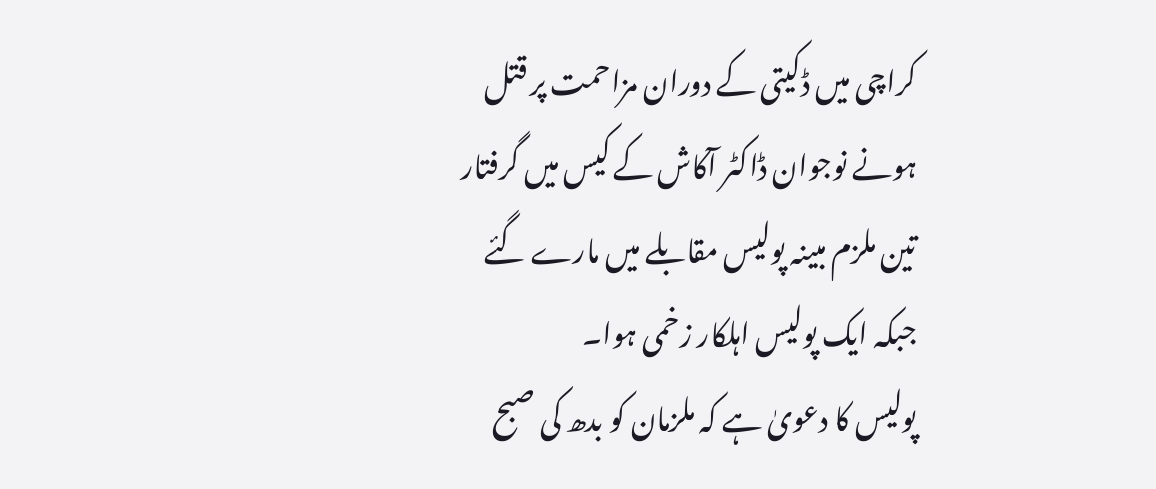کراچی میں ڈکیتی کے دوران مزاحمت پر قتل ہونے نوجوان ڈاکٹر آکاش کے کیس میں گرفتار تین ملزم مبینہ پولیس مقابلے میں مارے گئے جبکہ ایک پولیس اہلکار زخمی ہوا۔
پولیس کا دعویٰ ہے کہ ملزمان کو بدھ کی صبح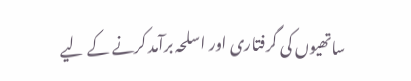ساتھیوں کی گرفتاری اور اسلحہ برآمد کرنے کے لیے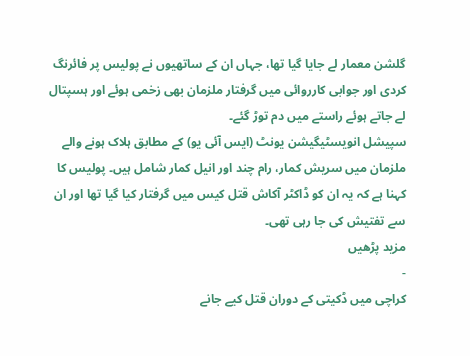گلشن معمار لے جایا گیا تھا، جہاں ان کے ساتھیوں نے پولیس پر فائرنگ کردی اور جوابی کارروائی میں گرفتار ملزمان بھی زخمی ہوئے اور ہسپتال لے جاتے ہوئے راستے میں دم توڑ گئے۔
سپیشل انویسٹیگیشن یونٹ (ایس آئی یو) کے مطابق ہلاک ہونے والے ملزمان میں سریش کمار، رام چند اور انیل کمار شامل ہیں۔ پولیس کا کہنا ہے کہ یہ ان کو ڈاکٹر آکاش قتل کیس میں گرفتار کیا گیا تھا اور ان سے تفتیش کی جا رہی تھی۔
مزید پڑھیں
-
کراچی میں ڈکیتی کے دوران قتل کیے جانے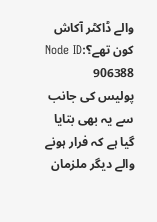والے ڈاکٹر آکاش کون تھے؟Node ID: 906388
پولیس کی جانب سے یہ بھی بتایا گیا ہے کہ فرار ہونے والے دیگر ملزمان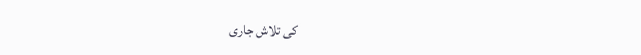کی تلاش جاری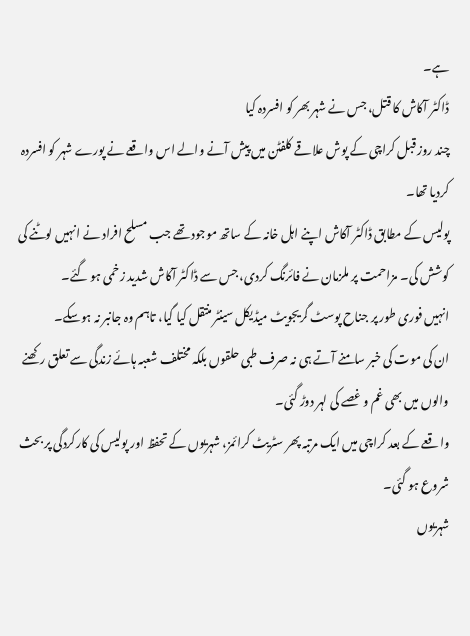ہے۔
ڈاکٹر آکاش کا قتل، جس نے شہر بھر کو افسردہ کیا
چند روز قبل کراچی کے پوش علاقے کلفٹن میں پیش آنے والے اس واقعے نے پورے شہر کو افسردہ کردیا تھا۔
پولیس کے مطابق ڈاکٹر آکاش اپنے اہل خانہ کے ساتھ موجود تھے جب مسلح افراد نے انہیں لوٹنے کی کوشش کی۔ مزاحمت پر ملزمان نے فائرنگ کردی، جس سے ڈاکٹر آکاش شدید زخمی ہو گئے۔
انہیں فوری طور پر جناح پوسٹ گریجویٹ میڈیکل سینٹر منتقل کیا گیا، تاہم وہ جانبر نہ ہوسکے۔
ان کی موت کی خبر سامنے آتے ہی نہ صرف طبی حلقوں بلکہ مختلف شعبہ ہائے زندگی سے تعلق رکھنے والوں میں بھی غم و غصے کی لہر دوڑ گئی۔
واقعے کے بعد کراچی میں ایک مرتبہ پھر سٹریٹ کرائمز، شہریوں کے تحفظ اور پولیس کی کارکردگی پر بحث شروع ہو گئی۔
شہریوں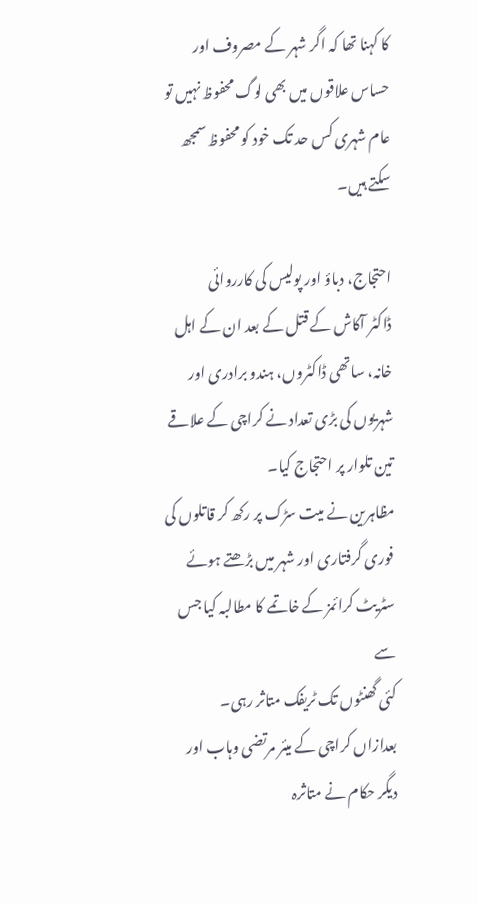کا کہنا تھا کہ اگر شہر کے مصروف اور حساس علاقوں میں بھی لوگ محفوظ نہیں تو عام شہری کس حد تک خود کو محفوظ سمجھ سکتے ہیں۔

احتجاج، دباؤ اور پولیس کی کارروائی
ڈاکٹر آکاش کے قتل کے بعد ان کے اہل خانہ، ساتھی ڈاکٹروں، ہندو برادری اور شہریوں کی بڑی تعداد نے کراچی کے علاقے تین تلوار پر احتجاج کیا۔
مظاہرین نے میت سڑک پر رکھ کر قاتلوں کی فوری گرفتاری اور شہر میں بڑھتے ہوئے سٹریٹ کرائمز کے خاتمے کا مطالبہ کیا جس سے
کئی گھنٹوں تک ٹریفک متاثر رہی۔
بعدازاں کراچی کے میئر مرتضی وہاب اور دیگر حکام نے متاثرہ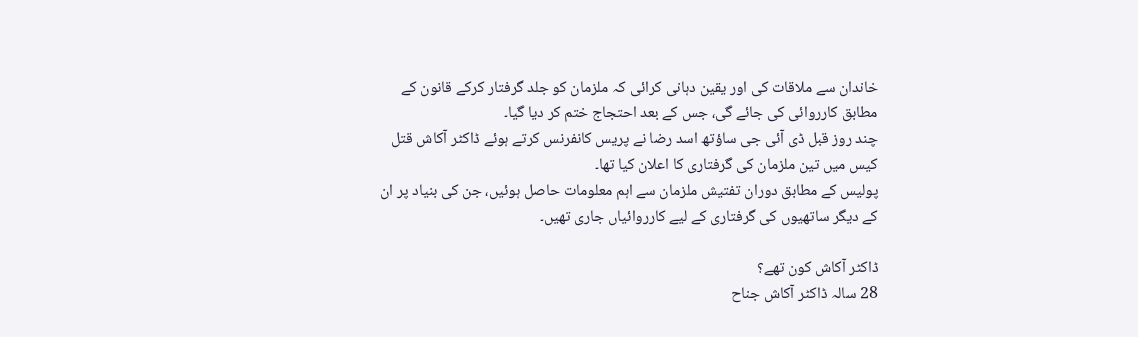خاندان سے ملاقات کی اور یقین دہانی کرائی کہ ملزمان کو جلد گرفتار کرکے قانون کے مطابق کارروائی کی جائے گی، جس کے بعد احتجاج ختم کر دیا گیا۔
چند روز قبل ڈی آئی جی ساؤتھ اسد رضا نے پریس کانفرنس کرتے ہوئے ڈاکٹر آکاش قتل کیس میں تین ملزمان کی گرفتاری کا اعلان کیا تھا۔
پولیس کے مطابق دوران تفتیش ملزمان سے اہم معلومات حاصل ہوئیں، جن کی بنیاد پر ان کے دیگر ساتھیوں کی گرفتاری کے لیے کارروائیاں جاری تھیں۔

ڈاکٹر آکاش کون تھے؟
28 سالہ ڈاکٹر آکاش جناح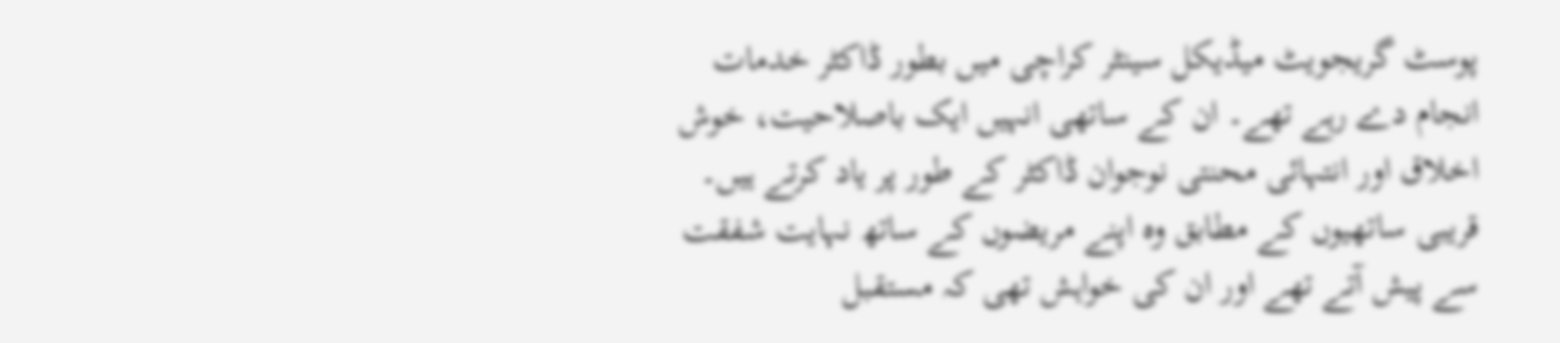پوسٹ گریجویٹ میڈیکل سینٹر کراچی میں بطور ڈاکٹر خدمات انجام دے رہے تھے۔ ان کے ساتھی انہیں ایک باصلاحیت، خوش اخلاق اور انتہائی محنتی نوجوان ڈاکٹر کے طور پر یاد کرتے ہیں۔
قریبی ساتھیوں کے مطابق وہ اپنے مریضوں کے ساتھ نہایت شفقت سے پیش آتے تھے اور ان کی خواہش تھی کہ مستقبل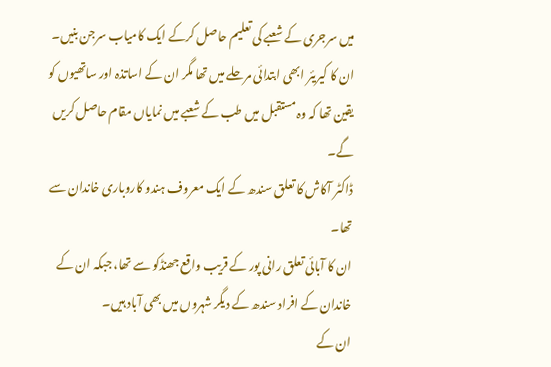میں سرجری کے شعبے کی تعلیم حاصل کرکے ایک کامیاب سرجن بنیں۔
ان کا کیریئر ابھی ابتدائی مرحلے میں تھا مگر ان کے اساتذہ اور ساتھیوں کو یقین تھا کہ وہ مستقبل میں طب کے شعبے میں نمایاں مقام حاصل کریں گے۔
ڈاکٹر آکاش کا تعلق سندھ کے ایک معروف ہندو کاروباری خاندان سے تھا۔
ان کا آبائی تعلق رانی پور کے قریب واقع جھنڈکو سے تھا، جبکہ ان کے خاندان کے افراد سندھ کے دیگر شہروں میں بھی آباد ہیں۔
ان کے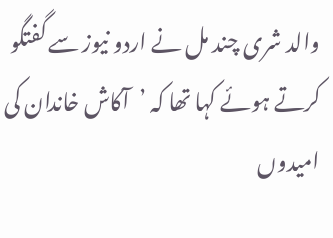والد شری چند مل نے اردو نیوز سے گفتگو کرتے ہوئے کہا تھا کہ ’آکاش خاندان کی امیدوں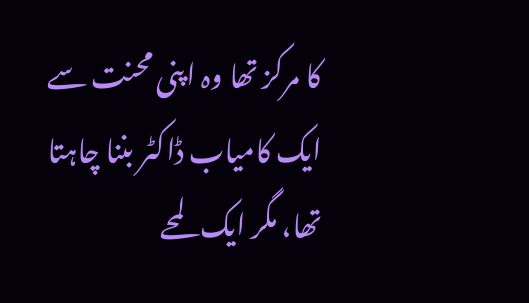کا مرکز تھا وہ اپنی محنت سے ایک کامیاب ڈاکٹر بننا چاہتا تھا، مگر ایک لمحے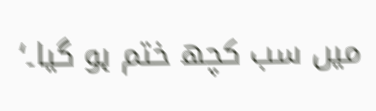میں سب کچھ ختم ہو گیا۔‘